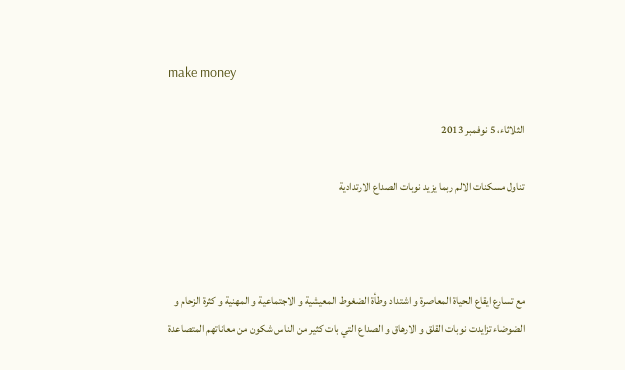make money

الثلاثاء، 5 نوفمبر 2013

تناول مسكنات الالم ربما يزيد نوبات الصداع الارتدادية



مع تسارع ايقاع الحياة المعاصرة و اشتداد وطأة الضغوط المعيشية و الاجتماعية و المهنية و كثرة الزحام و الضوضاء تزايدت نوبات القلق و الارهاق و الصداع التي بات كثير من الناس شكون من معاناتهم المتصاعدة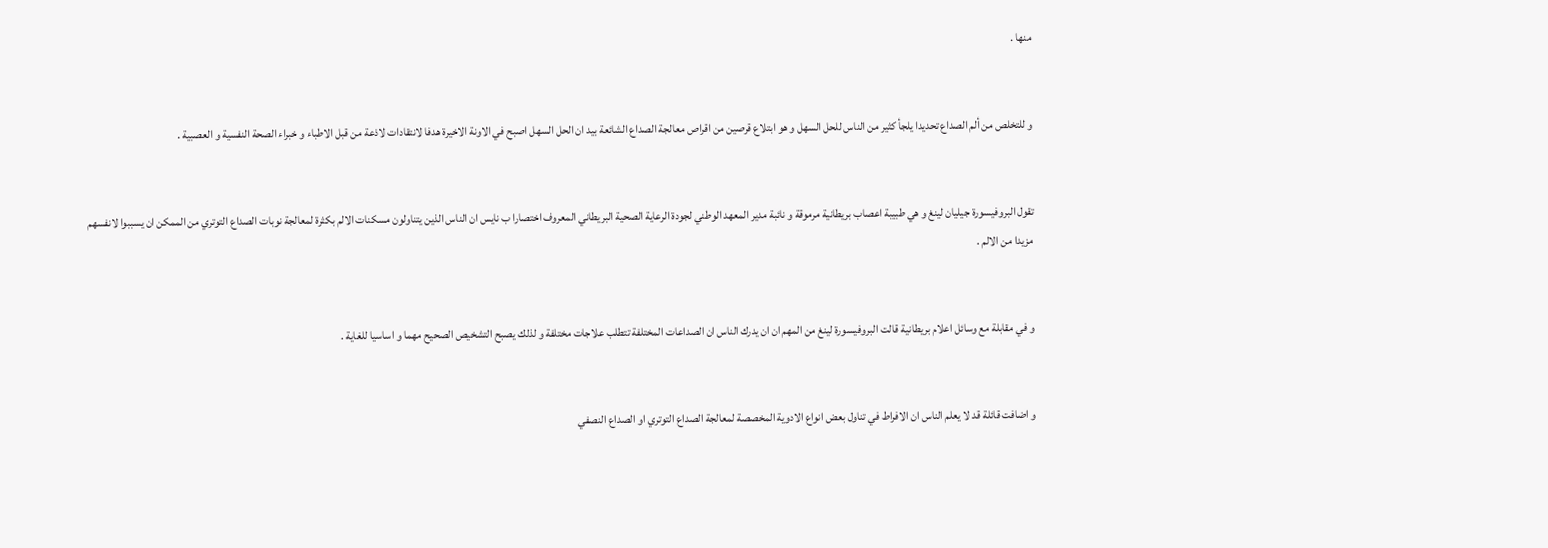منها .


و للتخلص من ألم الصداع تحديدا يلجأ كثير من الناس للحل السهل و هو ابتلاع قرصين من اقراص معالجة الصداع الشائعة بيد ان الحل السهل اصبح في الاونة الاخيرة هدفا لانتقادات لاذعة من قبل الاطباء و خبراء الصحة النفسية و العصبية .


تقول البروفيسورة جيليان لينغ و هي طبيبة اعصاب بريطانية مرموقة و نائبة مدير المعهد الوطني لجودة الرعاية الصحية البريطاني المعروف اختصارا ب نايس ان الناس الذين يتناولون مسكنات الالم بكثرة لمعالجة نوبات الصداع التوتري من الممكن ان يسببوا لانفسهم مزيدا من الالم .


و في مقابلة مع وسائل اعلام بريطانية قالت البروفيسورة لينغ من المهم ان ان يدرك الناس ان الصداعات المختلفة تتطلب علاجات مختلفة و لذلك يصبح التشخيص الصحيح مهما و اساسيا للغاية .


و اضافت قائلة قد لا يعلم الناس ان الافراط في تناول بعض انواع الادوية المخصصة لمعالجة الصداع التوتري او الصداع النصفي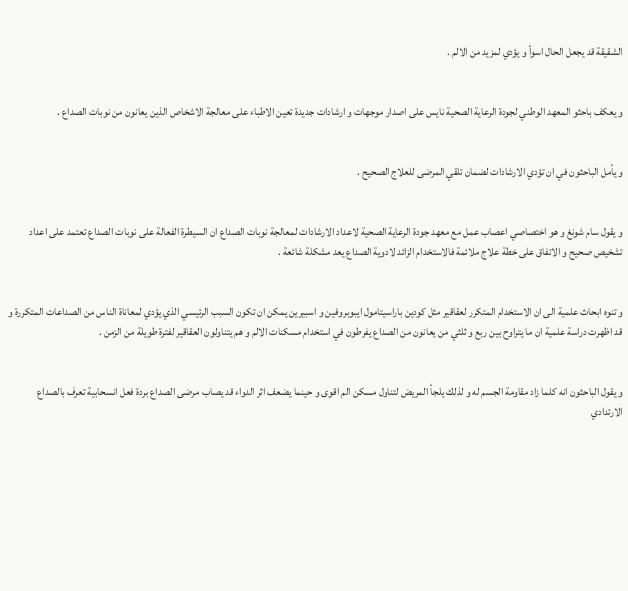الشقيقة قد يجعل الحال اسوأ و يؤدي لمزيد من الالم .


و يعكف باحثو المعهد الوطني لجودة الرعاية الصحية نايس على اصدار موجهات و ارشادات جديدة تعين الاطباء على معالجة الاشخاص الذين يعانون من نوبات الصداع .


و يأمل الباحثون في ان تؤدي الارشادات لضمان تلقي المرضى للعلاج الصحيح .


و يقول سام شونغ و هو اختصاصي اعصاب عمل مع معهد جودة الرعاية الصحية لاعداد الارشادات لمعالجة نوبات الصداع ان السيطرة الفعالة على نوبات الصداع تعتمد على اعداد تشخيص صحيح و الاتفاق على خطة علاج ملائمة فالاستخدام الزائد لادوية الصداع يعد مشكلة شائعة .


و تنوه ابحاث علمية الى ان الاستخدام المتكرر لعقاقير مثل كودين باراسيتامول ايبوبروفين و اسبيرين يمكن ان تكون السبب الرئيسي الذي يؤدي لمعاناة الناس من الصداعات المتكررة و قد اظهرت دراسة علمية ان ما يتراوح بين ربع و ثلثي من يعانون من الصداع يفرطون في استخدام مسكنات الالم و هم يتناولون العقاقير لفترة طويلة من الزمن .


و يقول الباحثون انه كلما زاد مقاومة الجسم له و لذلك يلجأ المريض لتناول مسكن الم اقوى و حينما يضعف اثر الدواء قد يصاب مرضى الصداع بردة فعل انسحابية تعرف بالصداع الارتدادي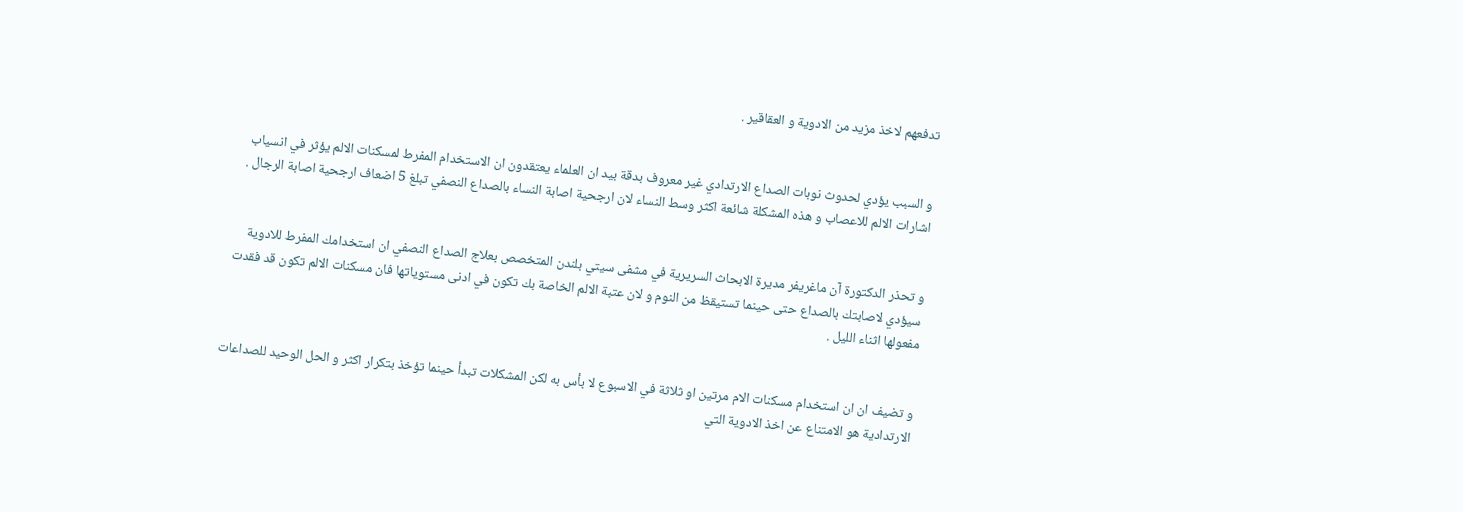تدفعهم لاخذ مزيد من الادوية و العقاقير .


و السبب يؤدي لحدوث نوبات الصداع الارتدادي غير معروف بدقة بيد ان العلماء يعتقدون ان الاستخدام المفرط لمسكنات الالم يؤثر في انسياب اشارات الالم للاعصاب و هذه المشكلة شائعة اكثر وسط النساء لان ارجحية اصابة النساء بالصداع النصفي تبلغ 5 اضعاف ارجحية اصابة الرجال .


و تحذر الدكتورة آن ماغريفر مديرة الابحاث السريرية في مشفى سيتي بلندن المتخصص بعلاج الصداع النصفي ان استخدامك المفرط للادوية سيؤدي لاصابتك بالصداع حتى حينما تستيقظ من النوم و لان عتبة الالم الخاصة بك تكون في ادنى مستوياتها فان مسكنات الالم تكون قد فقدت مفعولها اثناء الليل .


و تضيف ان ان استخدام مسكنات الام مرتين او ثلاثة في الاسبوع لا بأس به لكن المشكلات تبدأ حينما تؤخذ بتكرار اكثر و الحل الوحيد للصداعات الارتدادية هو الامتناع عن اخذ الادوية التي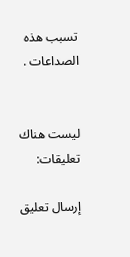تسبب هذه الصداعات .


ليست هناك تعليقات:

إرسال تعليق